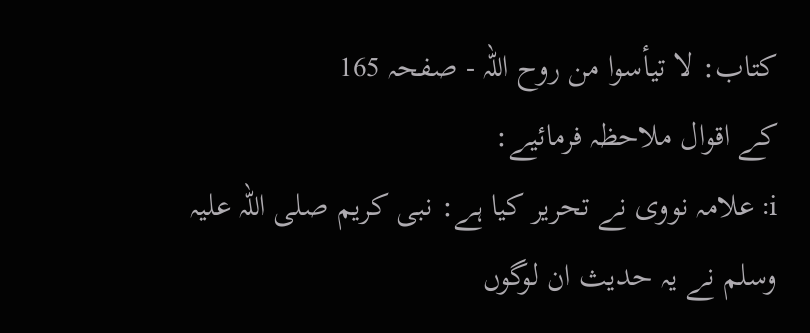کتاب: لا تیأسوا من روح اللّہ - صفحہ 165
کے اقوال ملاحظہ فرمائیے:
i: علامہ نووی نے تحریر کیا ہے: نبی کریم صلی اللہ علیہ وسلم نے یہ حدیث ان لوگوں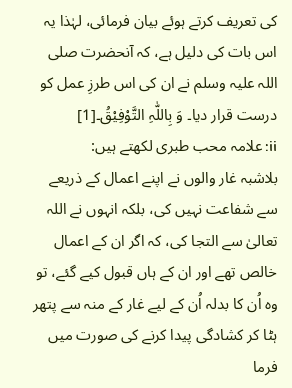کی تعریف کرتے ہوئے بیان فرمائی، لہٰذا یہ اس بات کی دلیل ہے، کہ آنحضرت صلی اللہ علیہ وسلم نے ان کی اس طرزِ عمل کو درست قرار دیا۔ وَ بِاللّٰہِ التَّوْفِیْقُ۔[1]
ii: علامہ محب طبری لکھتے ہیں:
بلاشبہ غار والوں نے اپنے اعمال کے ذریعے سے شفاعت نہیں کی، بلکہ انہوں نے اللہ تعالیٰ سے التجا کی، کہ اگر ان کے اعمال خالص تھے اور ان کے ہاں قبول کیے گئے، تو وہ اُن کا بدلہ اُن کے لیے غار کے منہ سے پتھر ہٹا کر کشادگی پیدا کرنے کی صورت میں فرما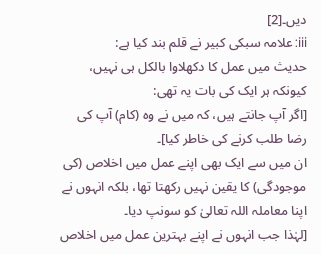دیں۔[2]
iii: علامہ سبکی کبیر نے قلم بند کیا ہے:
حدیث میں عمل کا دکھلاوا بالکل ہی نہیں، کیونکہ ہر ایک کی بات یہ تھی:
[اگر آپ جانتے ہیں، کہ میں نے وہ (کام) آپ کی رضا طلب کرنے کی خاطر کیا]۔
ان میں سے ایک بھی اپنے عمل میں اخلاص (کی موجودگی) کا یقین نہیں رکھتا تھا، بلکہ انہوں نے اپنا معاملہ اللہ تعالیٰ کو سونپ دیا۔
[لہٰذا جب انہوں نے اپنے بہترین عمل میں اخلاص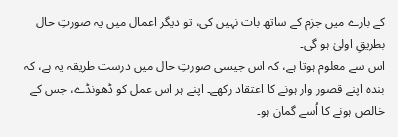کے بارے میں جزم کے ساتھ بات نہیں کی، تو دیگر اعمال میں یہ صورتِ حال بطریقِ اولیٰ ہو گی۔
اس سے معلوم ہوتا ہے، کہ اس جیسی صورتِ حال میں درست طریقہ یہ ہے، کہ بندہ اپنے قصور وار ہونے کا اعتقاد رکھے۔ اپنے ہر اس عمل کو ڈھونڈے، جس کے خالص ہونے کا اُسے گمان ہو۔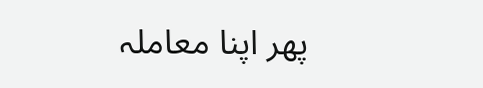پھر اپنا معاملہ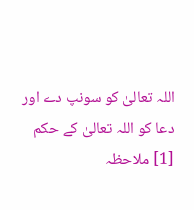اللہ تعالیٰ کو سونپ دے اور دعا کو اللہ تعالیٰ کے حکم
[1] ملاحظہ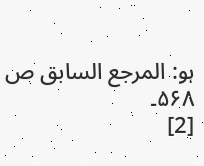ہو: المرجع السابق ص ۵۶۸۔
[2]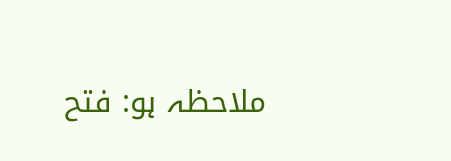ملاحظہ ہو: فتح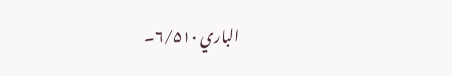الباري ۶/۵۱۰۔